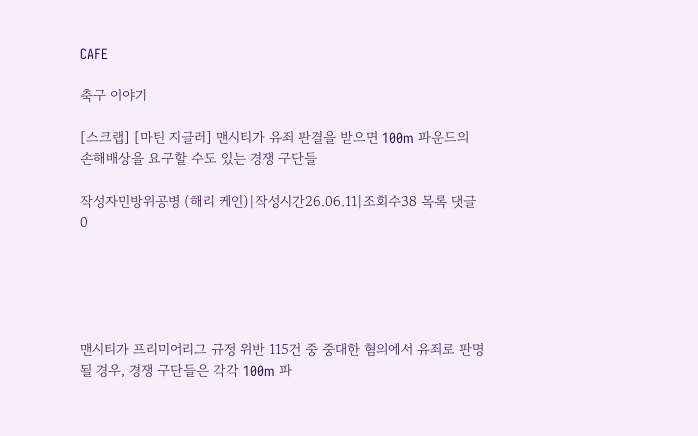CAFE

축구 이야기

[스크랩] [마틴 지글러] 맨시티가 유죄 판결을 받으면 100m 파운드의 손해배상을 요구할 수도 있는 경쟁 구단들

작성자민방위공병 (해리 케인)|작성시간26.06.11|조회수38 목록 댓글 0





맨시티가 프리미어리그 규정 위반 115건 중 중대한 혐의에서 유죄로 판명될 경우, 경쟁 구단들은 각각 100m 파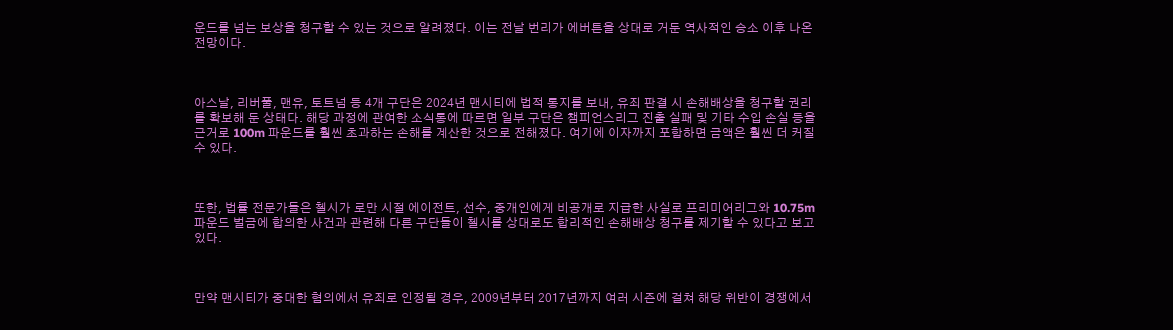운드를 넘는 보상을 청구할 수 있는 것으로 알려졌다. 이는 전날 번리가 에버튼을 상대로 거둔 역사적인 승소 이후 나온 전망이다.



아스날, 리버풀, 맨유, 토트넘 등 4개 구단은 2024년 맨시티에 법적 통지를 보내, 유죄 판결 시 손해배상을 청구할 권리를 확보해 둔 상태다. 해당 과정에 관여한 소식통에 따르면 일부 구단은 챔피언스리그 진출 실패 및 기타 수입 손실 등을 근거로 100m 파운드를 훨씬 초과하는 손해를 계산한 것으로 전해졌다. 여기에 이자까지 포함하면 금액은 훨씬 더 커질 수 있다.



또한, 법률 전문가들은 첼시가 로만 시절 에이전트, 선수, 중개인에게 비공개로 지급한 사실로 프리미어리그와 10.75m 파운드 벌금에 합의한 사건과 관련해 다른 구단들이 첼시를 상대로도 합리적인 손해배상 청구를 제기할 수 있다고 보고 있다.



만약 맨시티가 중대한 혐의에서 유죄로 인정될 경우, 2009년부터 2017년까지 여러 시즌에 걸쳐 해당 위반이 경쟁에서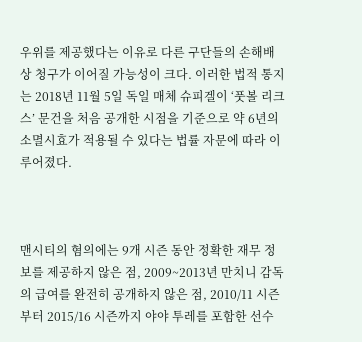우위를 제공했다는 이유로 다른 구단들의 손해배상 청구가 이어질 가능성이 크다. 이러한 법적 통지는 2018년 11월 5일 독일 매체 슈피겔이 ‘풋볼 리크스’ 문건을 처음 공개한 시점을 기준으로 약 6년의 소멸시효가 적용될 수 있다는 법률 자문에 따라 이루어졌다.



맨시티의 혐의에는 9개 시즌 동안 정확한 재무 정보를 제공하지 않은 점, 2009~2013년 만치니 감독의 급여를 완전히 공개하지 않은 점, 2010/11 시즌부터 2015/16 시즌까지 야야 투레를 포함한 선수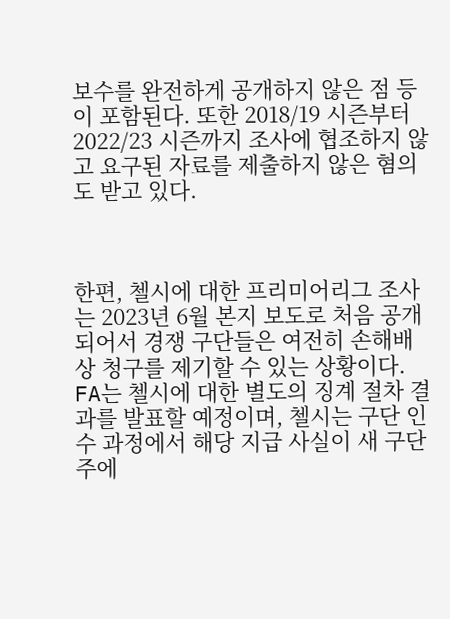보수를 완전하게 공개하지 않은 점 등이 포함된다. 또한 2018/19 시즌부터 2022/23 시즌까지 조사에 협조하지 않고 요구된 자료를 제출하지 않은 혐의도 받고 있다.



한편, 첼시에 대한 프리미어리그 조사는 2023년 6월 본지 보도로 처음 공개되어서 경쟁 구단들은 여전히 손해배상 청구를 제기할 수 있는 상황이다. FA는 첼시에 대한 별도의 징계 절차 결과를 발표할 예정이며, 첼시는 구단 인수 과정에서 해당 지급 사실이 새 구단주에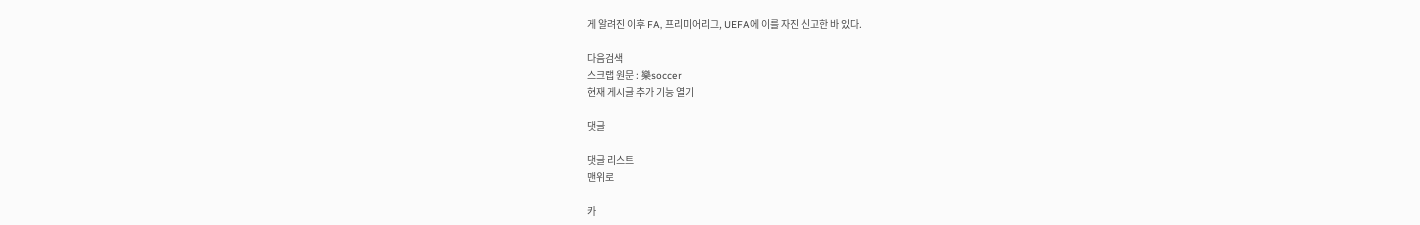게 알려진 이후 FA, 프리미어리그, UEFA에 이를 자진 신고한 바 있다.

다음검색
스크랩 원문 : 樂soccer
현재 게시글 추가 기능 열기

댓글

댓글 리스트
맨위로

카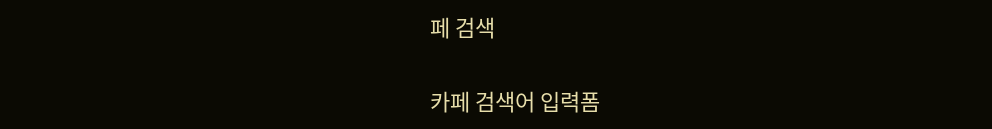페 검색

카페 검색어 입력폼